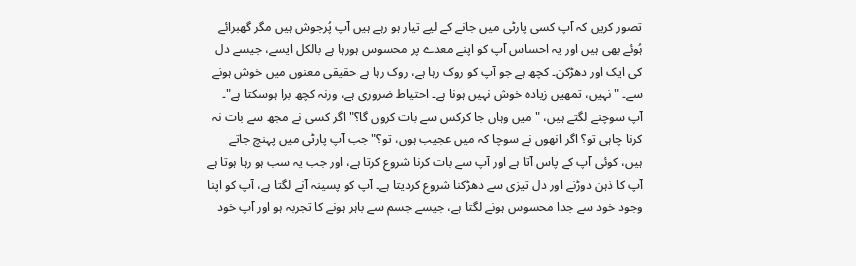تصور کریں کہ اۤپ کسی پارٹی میں جانے کے لیے تیار ہو رہے ہیں اۤپ پُرجوش ہیں مگر گھبرائے ہُوئے بھی ہیں اور یہ احساس اۤپ کو اپنے معدے پر محسوس ہورہا ہے بالکل ایسے، جیسے دل کی ایک اور دھڑکن۔ کچھ ہے جو آپ کو روک رہا ہے، روک رہا ہے حقیقی معنوں میں خوش ہونے سے۔ "نہیں، تمھیں زیادہ خوش نہیں ہونا ہے۔ احتیاط ضروری ہے، ورنہ کچھ برا ہوسکتا ہے"۔ اۤپ سوچنے لگتے ہیں، "میں وہاں جا کرکس سے بات کروں گا؟" اگر کسی نے مجھ سے بات نہ کرنا چاہی تو؟ اگر انھوں نے سوچا کہ میں عجیب ہوں، تو؟" جب اۤپ پارٹی میں پہنچ جاتے ہیں، کوئی اۤپ کے پاس اۤتا ہے اور آپ سے بات کرنا شروع کرتا ہے، اور جب یہ سب ہو رہا ہوتا ہے اۤپ کا ذہن دوڑنے اور دل تیزی سے دھڑکنا شروع کردیتا ہے۔ اۤپ کو پسینہ اۤنے لگتا ہے، آپ کو اپنا وجود خود سے جدا محسوس ہونے لگتا ہے، جیسے جسم سے باہر ہونے کا تجربہ ہو اور اۤپ خود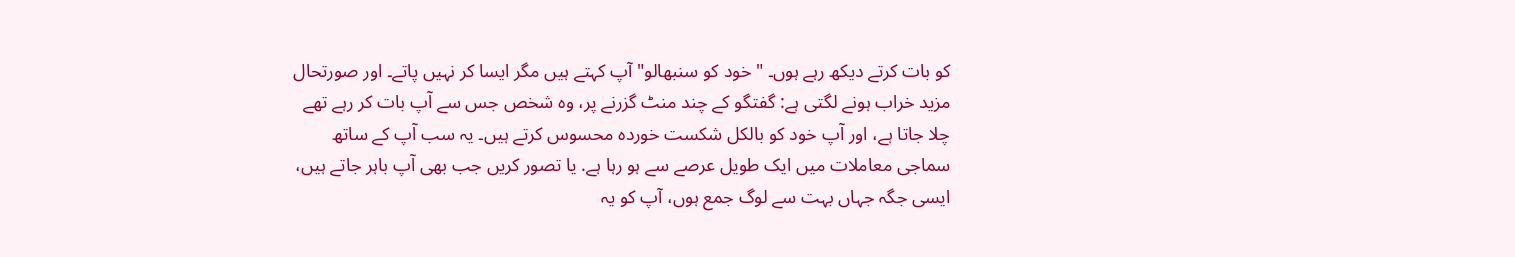کو بات کرتے دیکھ رہے ہوں۔ " خود کو سنبھالو" آپ کہتے ہیں مگر ایسا کر نہیں پاتے۔ اور صورتحال مزید خراب ہونے لگتی ہے: گفتگو کے چند منٹ گزرنے پر، وہ شخص جس سے اۤپ بات کر رہے تھے چلا جاتا ہے، اور اۤپ خود کو بالکل شکست خوردہ محسوس کرتے ہیں۔ یہ سب اۤپ کے ساتھ سماجی معاملات میں ایک طویل عرصے سے ہو رہا ہے. یا تصور کریں جب بھی اۤپ باہر جاتے ہیں، ایسی جگہ جہاں بہت سے لوگ جمع ہوں، آپ کو یہ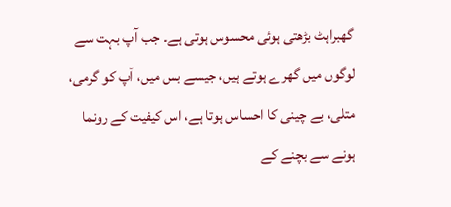گھبراہٹ بڑھتی ہوئی محسوس ہوتی ہے۔ جب آپ بہت سے لوگوں میں گھرے ہوتے ہیں، جیسے بس میں، اۤپ کو گرمی، متلی، بے چینی کا احساس ہوتا ہے، اس کیفیت کے رونما ہونے سے بچنے کے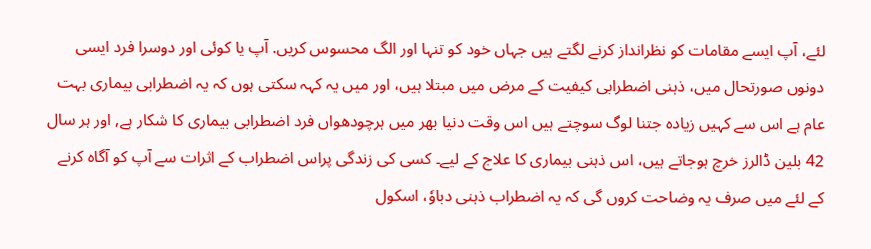لئے، اۤپ ایسے مقامات کو نظرانداز کرنے لگتے ہیں جہاں خود کو تنہا اور الگ محسوس کریں. اۤپ یا کوئی اور دوسرا فرد ایسی دونوں صورتحال میں، ذہنی اضطرابی کیفیت کے مرض میں مبتلا ہیں، اور میں یہ کہہ سکتی ہوں کہ یہ اضطرابی بیماری بہت عام ہے اس سے کہیں زیادہ جتنا لوگ سوچتے ہیں اس وقت دنیا بھر میں ہرچودھواں فرد اضطرابی بیماری کا شکار ہے, اور ہر سال 42 بلین ڈالرز خرچ ہوجاتے ہیں، اس ذہنی بیماری کا علاج کے لیے۔ کسی کی زندگی پراس اضطراب کے اثرات سے آپ کو آگاہ کرنے کے لئے میں صرف یہ وضاحت کروں گی کہ یہ اضطراب ذہنی دباوٗ، اسکول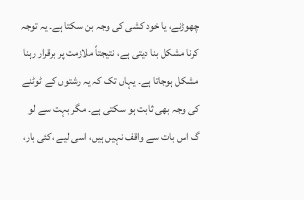چھوڑنے، یا خود کشی کی وجہ بن سکتا ہے۔ یہ توجہ کرنا مشکل بنا دیتی ہے، نتیجتاً ملازمت پر برقرار رہنا مشکل ہوجاتا ہے۔ یہاں تک کہ یہ رشتوں کے ٹوٹنے کی وجہ بھی ثابت ہو سکتی ہے۔ مگر بہت سے لو گ اس بات سے واقف نہیں ہیں، اسی لیے ،کئی بار،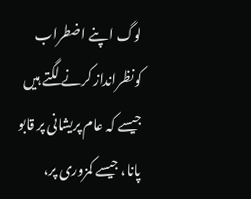لوگ اپنے اضطراب کونظرانداز کرنے لگتے ہیں جیسے کہ عام پریشانی پر قابو پانا، جیسے کمزوری پر،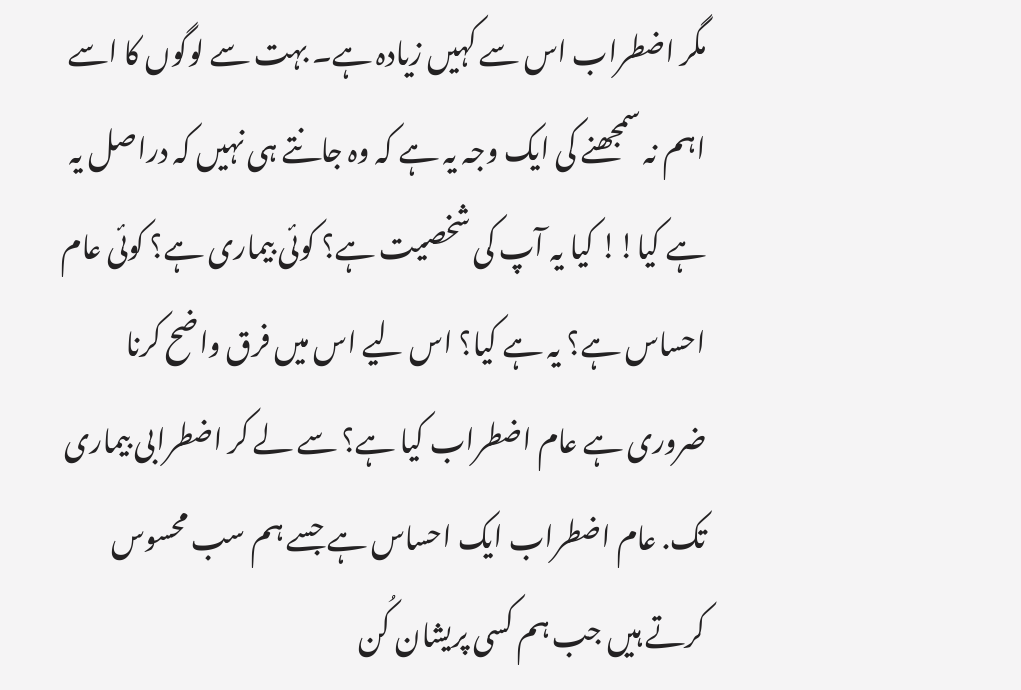مگر اضطراب اس سے کہیں زیادہ ہے۔ بہت سے لوگوں کا اسے اہم نہ سمجھنے کی ایک وجہ یہ ہے کہ وہ جانتے ہی نہیں کہ دراصل یہ ہے کیا!! کیا یہ آپ کی شخصیت ہے؟ کوئی بیماری ہے؟ کوئی عام احساس ہے؟ یہ ہے کیا؟ اس لیے اس میں فرق واضح کرنا ضروری ہے عام اضطراب کیا ہے؟ سے لے کر اضطرابی بیماری تک. عام اضطراب ایک احساس ہے جسے ہم سب محسوس کرتے ہیں جب ہم کسی پریشان کُن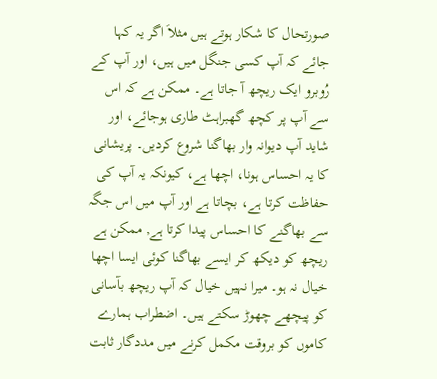صورتحال کا شکار ہوتے ہیں مثلاَ اگر یہ کہا جائے کہ آپ کسی جنگل میں ہیں، اور آپ کے رُوبرو ایک ریچھ آ جاتا ہے۔ ممکن ہے کہ اس سے آپ پر کچھ گھبراہٹ طاری ہوجائے، اور شاید آپ دیوانہ وار بھاگنا شروع کردیں۔ پریشانی کا یہ احساس ہونا، اچھا ہے، کیونکہ یہ آپ کی حفاظت کرتا ہے، بچاتا ہے اور آپ میں اس جگہ سے بھاگنے کا احساس پیدا کرتا ہے, ممکن ہے ریچھ کو دیکھ کر ایسے بھاگنا کوئی ایسا اچھا خیال نہ ہو۔ میرا نہیں خیال کہ آپ ریچھ بآسانی کو پیچھے چھوڑ سکتے ہیں۔ اضطراب ہمارے کاموں کو بروقت مکمل کرنے میں مددگار ثابت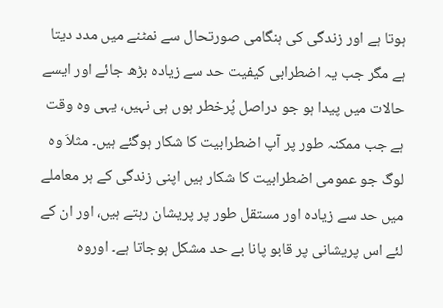ہوتا ہے اور زندگی کی ہنگامی صورتحال سے نمٹنے میں مدد دیتا ہے مگر جب یہ اضطرابی کیفیت حد سے زیادہ بڑھ جائے اور ایسے حالات میں پیدا ہو جو دراصل پُرخطر ہوں ہی نہیں، یہی وہ وقت ہے جب ممکنہ طور پر آپ اضطرابیت کا شکار ہوگئے ہیں۔ مثلاَ وہ لوگ جو عمومی اضطرابیت کا شکار ہیں اپنی زندگی کے ہر معاملے میں حد سے زیادہ اور مستقل طور پر پریشان رہتے ہیں، اور ان کے لئے اس پریشانی پر قابو پانا بے حد مشکل ہوجاتا ہے۔ اوروہ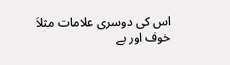اس کی دوسری علامات مثلاَ خوف اور بے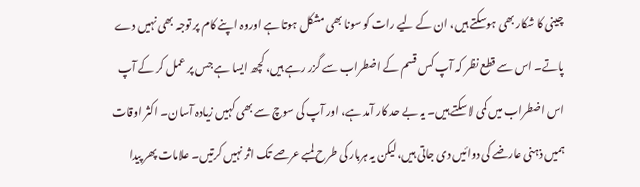چینی کا شکار بھی ہوسکتے ہیں، ان کے لیے رات کو سونا بھی مشکل ہوتا ہے اوروہ اپنے کام پر توجہ بھی نہیں دے پاتے۔ اس سے قطع نظر کہ آپ کس قسم کے اضطراب سے گزر رہے ہیں، کچھ ایسا ہے جس پر عمل کر کے آپ اس اضطراب میں کمی لاسکتے ہیں۔ یہ بے حد کار آمد ہے، اور آپ کی سوچ سے بھی کہیں زیادہ آسان۔ اکثر اوقات ہمیں ذہنی عارضے کی دوائیں دی جاتی ہیں، لیکن یہ ہربار کی طرح لمبے عرصے تک اثر نہیں کرتیں۔ علامات پھر پیدا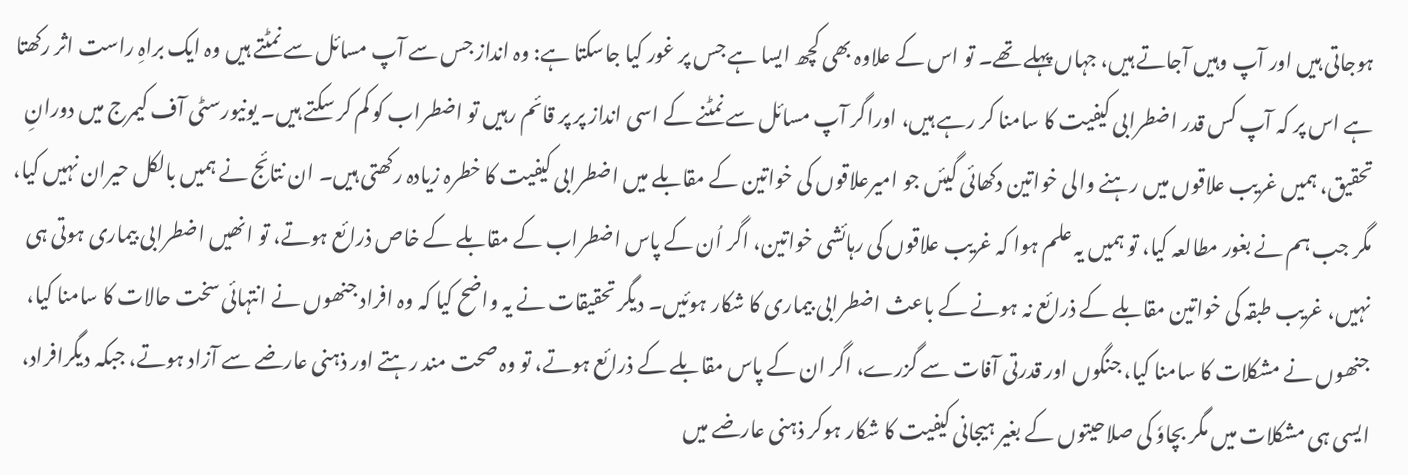ہوجاتی ہیں اور آپ وہیں آجاتے ہیں، جہاں پہلے تھے۔ تو اس کے علاوہ بھی کچھ ایسا ہے جس پر غور کیا جاسکتا ہے: وہ انداز جس سے آپ مسائل سے نمٹتے ہیں وہ ایک براہِ راست اثر رکھتا ہے اس پر کہ آپ کس قدر اضطرابی کیفیت کا سامنا کر رہے ہیں، اوراگر آپ مسائل سے نمٹنے کے اسی انداز پر پر قائم رہیں تو اضطراب کو کم کر سکتے ہیں۔ یونیورسٹی آف کیمرج میں دورانِ تحقیق، ہمیں غریب علاقوں میں رہنے والی خواتین دکھائی گیئں جو امیرعلاقوں کی خواتین کے مقابلے میں اضطرابی کیفیت کا خطرہ زیادہ رکھتی ہیں۔ ان نتائج نے ہمیں بالکل حیران نہیں کیا، مگر جب ہم نے بغور مطالعہ کیا، تو ہمیں یہ علم ہوا کہ غریب علاقوں کی رہائشی خواتین، اگر اُن کے پاس اضطراب کے مقابلے کے خاص ذرائع ہوتے، تو انھیں اضطرابی بیماری ہوتی ہی نہیں، غریب طبقہ کی خواتین مقابلے کے ذرائع نہ ہونے کے باعث اضطرابی بیماری کا شکار ہوئیں۔ دیگر تحقیقات نے یہ واضح کیا کہ وہ افراد جنھوں نے انتہائی سخت حالات کا سامنا کیا، جنھوں نے مشکلات کا سامنا کیا، جنگوں اور قدرتی آفات سے گزرے، اگر ان کے پاس مقابلے کے ذرائع ہوتے، تو وہ صحت مند رہتے اور ذہنی عارضے سے آزاد ہوتے، جبکہ دیگرافراد، ایسی ہی مشکلات میں مگر بچاوٗ کی صلاحیتوں کے بغیر ہیجانی کیفیت کا شکار ہوکر ذہنی عارضے میں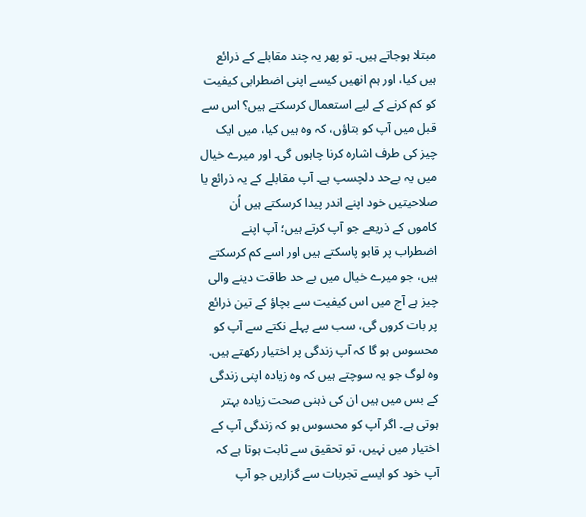مبتلا ہوجاتے ہیں۔ تو پھر یہ چند مقابلے کے ذرائع ہیں کیا، اور ہم انھیں کیسے اپنی اضطرابی کیفیت کو کم کرنے کے لیے استعمال کرسکتے ہیں؟ اس سے قبل میں آپ کو بتاؤں، کہ وہ ہیں کیا، میں ایک چیز کی طرف اشارہ کرنا چاہوں گی۔ اور میرے خیال میں یہ بےحد دلچسپ ہے۔ آپ مقابلے کے یہ ذرائع یا صلاحیتیں خود اپنے اندر پیدا کرسکتے ہیں اُن کاموں کے ذریعے جو آپ کرتے ہیں؛ آپ اپنے اضطراب پر قابو پاسکتے ہیں اور اسے کم کرسکتے ہیں، جو میرے خیال میں بے حد طاقت دینے والی چیز ہے آج میں اس کیفیت سے بچاؤ کے تین ذرائع پر بات کروں گی، سب سے پہلے نکتے سے آپ کو محسوس ہو گا کہ آپ زندگی پر اختیار رکھتے ہیں. وہ لوگ جو یہ سوچتے ہیں کہ وہ زیادہ اپنی زندگی کے بس میں ہیں ان کی ذہنی صحت زیادہ بہتر ہوتی ہے۔ اگر آپ کو محسوس ہو کہ زندگی آپ کے اختیار میں نہیں، تو تحقیق سے ثابت ہوتا ہے کہ آپ خود کو ایسے تجربات سے گزاریں جو آپ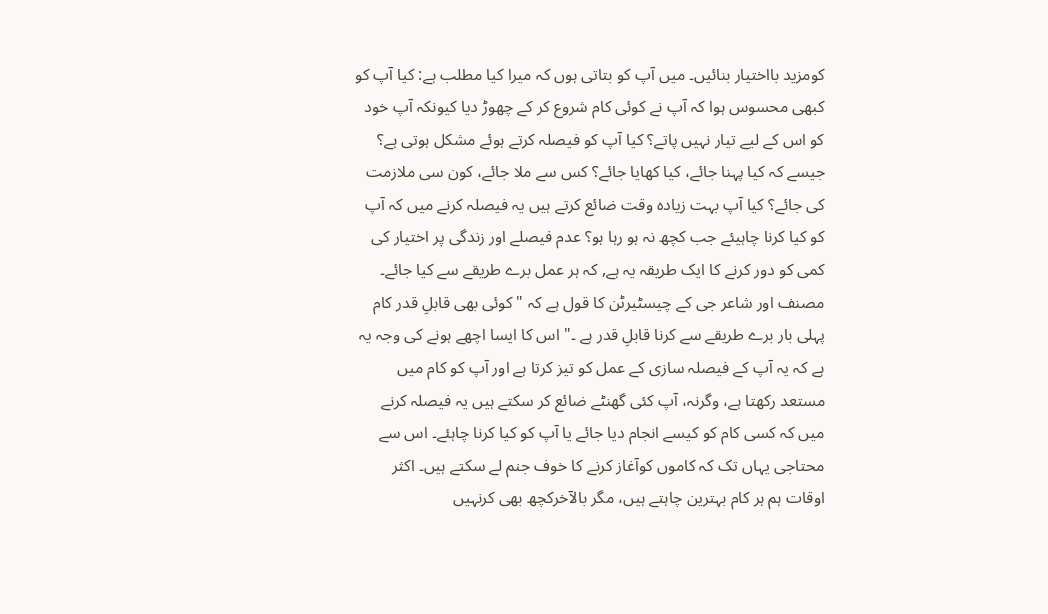کومزید بااختیار بنائیں۔ میں آپ کو بتاتی ہوں کہ میرا کیا مطلب ہے: کیا آپ کو کبھی محسوس ہوا کہ آپ نے کوئی کام شروع کر کے چھوڑ دیا کیونکہ آپ خود کو اس کے لیے تیار نہیں پاتے؟ کیا آپ کو فیصلہ کرتے ہوئے مشکل ہوتی ہے؟ جیسے کہ کیا پہنا جائے، کیا کھایا جائے؟ کس سے ملا جائے، کون سی ملازمت کی جائے؟ کیا آپ بہت زیادہ وقت ضائع کرتے ہیں یہ فیصلہ کرنے میں کہ آپ کو کیا کرنا چاہیئے جب کچھ نہ ہو رہا ہو؟ عدم فیصلے اور زندگی پر اختیار کی کمی کو دور کرنے کا ایک طریقہ یہ ہے, کہ ہر عمل برے طریقے سے کیا جائے۔ مصنف اور شاعر جی کے چیسٹیرٹن کا قول ہے کہ "کوئی بھی قابلِ قدر کام پہلی بار برے طریقے سے کرنا قابلِ قدر ہے ۔" اس کا ایسا اچھے ہونے کی وجہ یہ ہے کہ یہ آپ کے فیصلہ سازی کے عمل کو تیز کرتا ہے اور آپ کو کام میں مستعد رکھتا ہے، وگرنہ، آپ کئی گھنٹے ضائع کر سکتے ہیں یہ فیصلہ کرنے میں کہ کسی کام کو کیسے انجام دیا جائے یا آپ کو کیا کرنا چاہئے۔ اس سے محتاجی یہاں تک کہ کاموں کوآغاز کرنے کا خوف جنم لے سکتے ہیں۔ اکثر اوقات ہم ہر کام بہترین چاہتے ہیں، مگر بالآخرکچھ بھی کرنہیں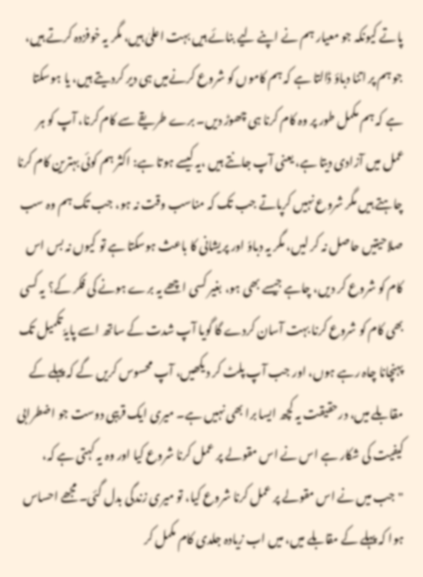پاتے کیونکہ جو معیار ہم نے اپنے لیے بنائے ہیں بہت اعلیٰ ہیں، مگر یہ خوفزدہ کرتے ہیں، جو ہم پر اتنا دباؤ ڈالتا ہے کہ ہم کاموں کو شروع کرنےمیں ہی دیر کردیتے ہیں، یا ہوسکتا ہے کہ ہم مکمل طور پر وہ کام کرنا ہی چھوڑ دیں۔ برے طریقے سے کام کرنا، آپ کو ہر عمل میں آزادی دیتا ہے، یعنی آپ جانتے ہیں ،یہ کیسے ہوتا ہے: اکثر ہم کوئی بہترین کام کرنا چاہتے ہیں مگر شروع نہیں کرپاتے جب تک کہ مناسب وقت نہ ہو، جب تک ہم وہ سب صلاحیتیں حاصل نہ کر لیں، مگر یہ دباوٗ اور پریشانی کا باعث ہوسکتا ہے تو کیوں نہ بس اس کام کو شروع کر دیں، چاہے جیسے بھی ہو، بغیر کسی اچھے یہ برے ہونے کی فکر کے؟ یہ کسی بھی کام کو شروع کرنا بہت آسان کردے گا گویا آپ شدت کے ساتھ اسے پایہٗ تکمیل تک پہنچانا چاہ رہے ہوں، اور جب آپ پلٹ کر دیکھیں، آپ محسوس کریں گے کہ پہلے کے مقابلے میں، درحقیقت یہ کچھ ایسا برا بھی نہیں ہے۔ میری ایک قریبی دوست جو اضطرابی کیفیت کی شکار ہے اس نے اس مقولے پر عمل کرنا شروع کیا اور وہ یہ کہتی ہے کہ، "جب میں نے اس مقولے پر عمل کرنا شروع کیا، تو میری زندگی بدل گئی۔ مجھے احساس ہوا کہ پہلے کے مقابلے میں، میں اب زیادہ جلدی کام مکمل کر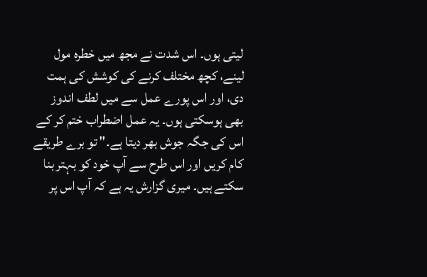لیتی ہوں۔ اس شدت نے مجھ میں خطرہ مول لینے، کچھ مختلف کرنے کی کوشش کی ہمت دی، اور اس پورے عمل سے میں لطف اندوز بھی ہوسکتی ہوں۔ یہ عمل اضطراب ختم کر کے اس کی جگہ جوش بھر دیتا ہے۔" تو برے طریقے کام کریں اور اس طرح سے آپ خود کو بہتر بنا سکتے ہیں۔ میری گزارش یہ ہے کہ آپ اس پر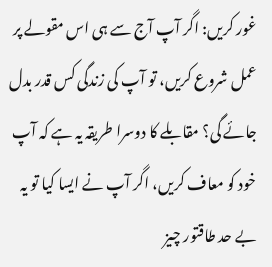غور کریں: اگر آپ آج سے ہی اس مقولے پر عمل شروع کریں، تو آپ کی زندگی کس قدر بدل جائے گی؟ مقابلے کا دوسرا طریقہ یہ ہے کہ آپ خود کو معاف کریں، اگر آپ نے ایسا کیا تو یہ بے حد طاقتور چیز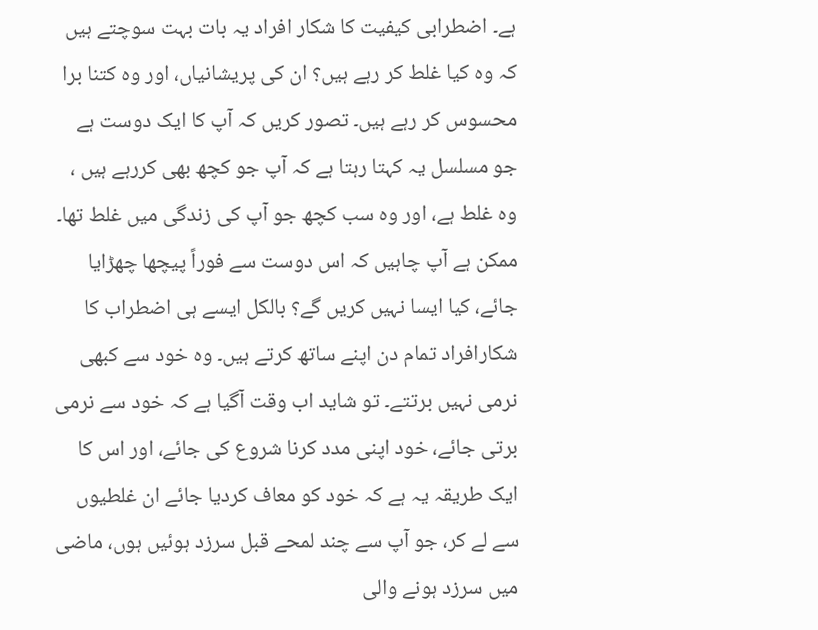ہے۔ اضطرابی کیفیت کا شکار افراد یہ بات بہت سوچتے ہیں کہ وہ کیا غلط کر رہے ہیں؟ ان کی پریشانیاں، اور وہ کتنا برا محسوس کر رہے ہیں۔ تصور کریں کہ آپ کا ایک دوست ہے جو مسلسل یہ کہتا رہتا ہے کہ آپ جو کچھ بھی کررہے ہیں ، وہ غلط ہے، اور وہ سب کچھ جو آپ کی زندگی میں غلط تھا۔ ممکن ہے آپ چاہیں کہ اس دوست سے فوراً پیچھا چھڑایا جائے، کیا ایسا نہیں کریں گے؟ بالکل ایسے ہی اضطراب کا شکارافراد تمام دن اپنے ساتھ کرتے ہیں۔ وہ خود سے کبھی نرمی نہیں برتتے۔ تو شاید اب وقت آگیا ہے کہ خود سے نرمی برتی جائے، خود اپنی مدد کرنا شروع کی جائے، اور اس کا ایک طریقہ یہ ہے کہ خود کو معاف کردیا جائے ان غلطیوں سے لے کر، جو آپ سے چند لمحے قبل سرزد ہوئیں ہوں، ماضی میں سرزد ہونے والی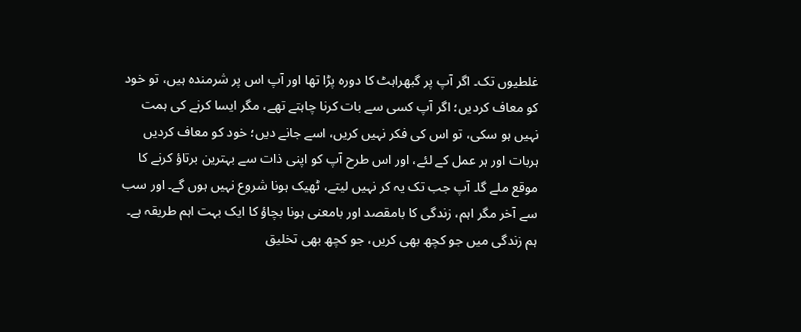غلطیوں تک۔ اگر آپ پر گبھراہٹ کا دورہ پڑا تھا اور آپ اس پر شرمندہ ہیں، تو خود کو معاف کردیں؛ اگر آپ کسی سے بات کرنا چاہتے تھے، مگر ایسا کرنے کی ہمت نہیں ہو سکی، تو اس کی فکر نہیں کریں، اسے جانے دیں؛ خود کو معاف کردیں ہربات اور ہر عمل کے لئے، اور اس طرح آپ کو اپنی ذات سے بہترین برتاؤ کرنے کا موقع ملے گا۔ آپ جب تک یہ کر نہیں لیتے، ٹھیک ہونا شروع نہیں ہوں گے۔ اور سب سے آخر مگر اہم، زندگی کا بامقصد اور بامعنی ہونا بچاؤ کا ایک بہت اہم طریقہ ہے۔ ہم زندگی میں جو کچھ بھی کریں، جو کچھ بھی تخلیق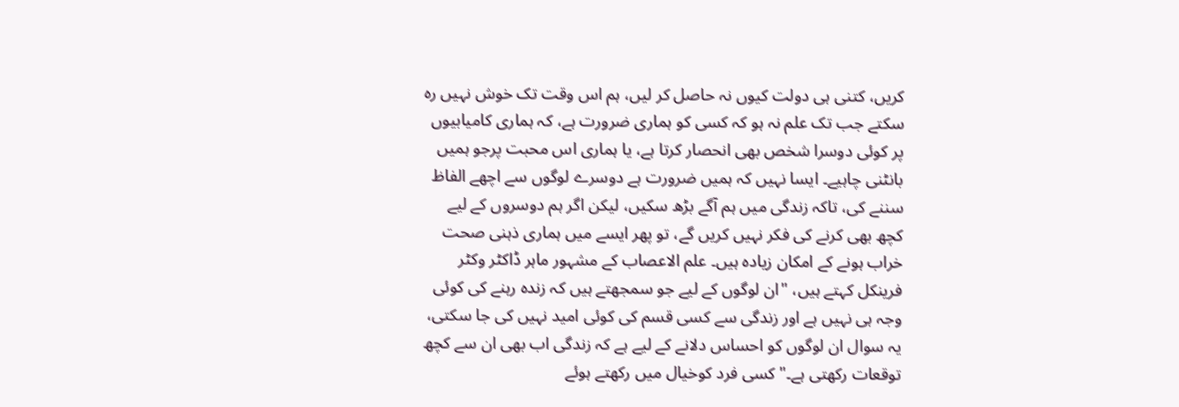کریں، کتنی ہی دولت کیوں نہ حاصل کر لیں، ہم اس وقت تک خوش نہیں رہ سکتے جب تک علم نہ ہو کہ کسی کو ہماری ضرورت ہے، کہ ہماری کامیابیوں پر کوئی دوسرا شخص بھی انحصار کرتا ہے، یا ہماری اس محبت پرجو ہمیں بانٹنی چاہیے۔ ایسا نہیں کہ ہمیں ضرورت ہے دوسرے لوگوں سے اچھے الفاظ سننے کی، تاکہ زندگی میں ہم آگے بڑھ سکیں، لیکن اگر ہم دوسروں کے لیے کچھ بھی کرنے کی فکر نہیں کریں گے، تو پھر ایسے میں ہماری ذہنی صحت خراب ہونے کے امکان زیادہ ہیں۔ علم الاعصاب کے مشہور ماہر ڈاکٹر وکٹر فرینکل کہتے ہیں، "ان لوگوں کے لیے جو سمجھتے ہیں کہ زندہ رہنے کی کوئی وجہ ہی نہیں ہے اور زندگی سے کسی قسم کی کوئی امید نہیں کی جا سکتی، یہ سوال ان لوگوں کو احساس دلانے کے لیے ہے کہ زندگی اب بھی ان سے کچھ توقعات رکھتی ہے۔" کسی فرد کوخیال میں رکھتے ہوئے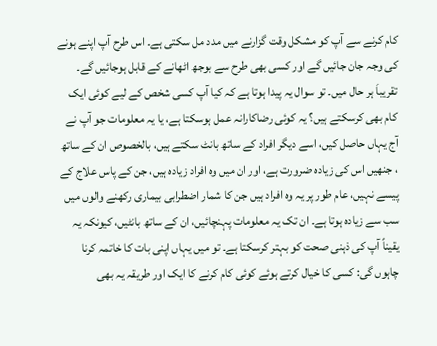کام کرنے سے آپ کو مشکل وقت گزارنے میں مدد مل سکتی ہے۔ اس طرح آپ اپنے ہونے کی وجہ جان جائیں گے اور کسی بھی طرح سے بوجھ اٹھانے کے قابل ہوجائیں گے۔ تقریباَ ہر حال میں۔ تو سوال یہ پیدا ہوتا ہے کہ کیا آپ کسی شخص کے لیے کوئی ایک کام بھی کرسکتے ہیں؟ یہ کوئی رضاکارانہ عمل ہوسکتا ہے، یا یہ معلومات جو آپ نے آج یہاں حاصل کیں، اسے دیگر افراد کے ساتھ بانٹ سکتے ہیں، بالخصوص ان کے ساتھ ، جنھیں اس کی زیادہ ضرورت ہے، اور ان میں وہ افراد زیادہ ہیں، جن کے پاس علاج کے پیسے نہیں، عام طور پر یہ وہ افراد ہیں جن کا شمار اضطرابی بیماری رکھنے والوں میں سب سے زیادہ ہوتا ہے۔ ان تک یہ معلومات پہنچائیں، ان کے ساتھ بانٹیں، کیونکہ یہ یقیناً آپ کی ذہنی صحت کو بہتر کرسکتا ہے۔ تو میں یہاں اپنی بات کا خاتمہ کرنا چاہوں گی: کسی کا خیال کرتے ہوئے کوئی کام کرنے کا ایک اور طریقہ یہ بھی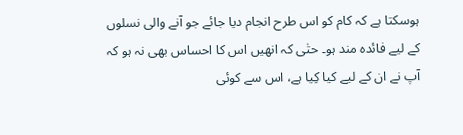ہوسکتا ہے کہ کام کو اس طرح انجام دیا جائے جو آنے والی نسلوں کے لیے فائدہ مند ہو۔ حتٰی کہ انھیں اس کا احساس بھی نہ ہو کہ آپ نے ان کے لیے کیا کِیا ہے، اس سے کوئی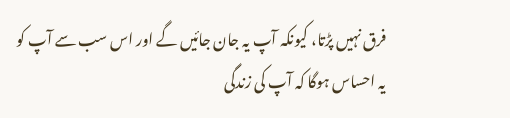فرق نہیں پڑتا، کیونکہ آپ یہ جان جائیں گے اور اس سب سے آپ کو یہ احساس ہوگا کہ آپ کی زندگی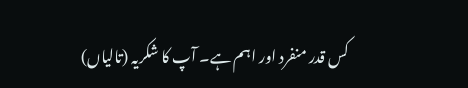کس قدر منفرد اور اہم ہے۔ آپ کا شکریہ (تالیاں)